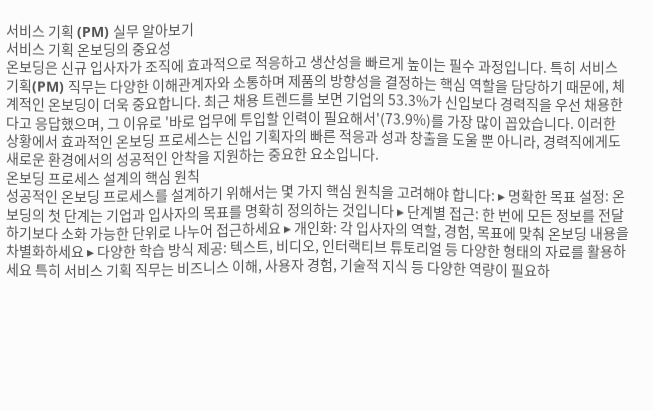서비스 기획 (PM) 실무 알아보기
서비스 기획 온보딩의 중요성
온보딩은 신규 입사자가 조직에 효과적으로 적응하고 생산성을 빠르게 높이는 필수 과정입니다. 특히 서비스 기획(PM) 직무는 다양한 이해관계자와 소통하며 제품의 방향성을 결정하는 핵심 역할을 담당하기 때문에, 체계적인 온보딩이 더욱 중요합니다. 최근 채용 트렌드를 보면 기업의 53.3%가 신입보다 경력직을 우선 채용한다고 응답했으며, 그 이유로 '바로 업무에 투입할 인력이 필요해서'(73.9%)를 가장 많이 꼽았습니다. 이러한 상황에서 효과적인 온보딩 프로세스는 신입 기획자의 빠른 적응과 성과 창출을 도울 뿐 아니라, 경력직에게도 새로운 환경에서의 성공적인 안착을 지원하는 중요한 요소입니다.
온보딩 프로세스 설계의 핵심 원칙
성공적인 온보딩 프로세스를 설계하기 위해서는 몇 가지 핵심 원칙을 고려해야 합니다: ▸ 명확한 목표 설정: 온보딩의 첫 단계는 기업과 입사자의 목표를 명확히 정의하는 것입니다 ▸ 단계별 접근: 한 번에 모든 정보를 전달하기보다 소화 가능한 단위로 나누어 접근하세요 ▸ 개인화: 각 입사자의 역할, 경험, 목표에 맞춰 온보딩 내용을 차별화하세요 ▸ 다양한 학습 방식 제공: 텍스트, 비디오, 인터랙티브 튜토리얼 등 다양한 형태의 자료를 활용하세요 특히 서비스 기획 직무는 비즈니스 이해, 사용자 경험, 기술적 지식 등 다양한 역량이 필요하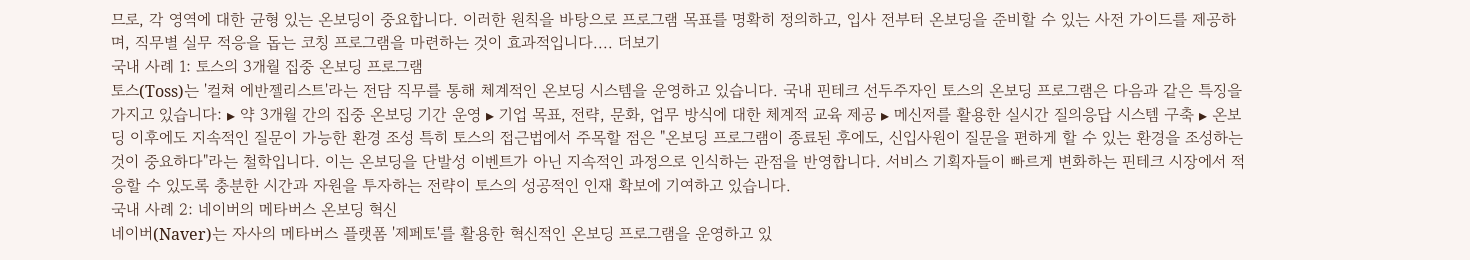므로, 각 영역에 대한 균형 있는 온보딩이 중요합니다. 이러한 원칙을 바탕으로 프로그램 목표를 명확히 정의하고, 입사 전부터 온보딩을 준비할 수 있는 사전 가이드를 제공하며, 직무별 실무 적응을 돕는 코칭 프로그램을 마련하는 것이 효과적입니다.... 더보기
국내 사례 1: 토스의 3개월 집중 온보딩 프로그램
토스(Toss)는 '컬쳐 에반젤리스트'라는 전담 직무를 통해 체계적인 온보딩 시스템을 운영하고 있습니다. 국내 핀테크 선두주자인 토스의 온보딩 프로그램은 다음과 같은 특징을 가지고 있습니다: ▸ 약 3개월 간의 집중 온보딩 기간 운영 ▸ 기업 목표, 전략, 문화, 업무 방식에 대한 체계적 교육 제공 ▸ 메신저를 활용한 실시간 질의응답 시스템 구축 ▸ 온보딩 이후에도 지속적인 질문이 가능한 환경 조성 특히 토스의 접근법에서 주목할 점은 "온보딩 프로그램이 종료된 후에도, 신입사원이 질문을 편하게 할 수 있는 환경을 조성하는 것이 중요하다"라는 철학입니다. 이는 온보딩을 단발성 이벤트가 아닌 지속적인 과정으로 인식하는 관점을 반영합니다. 서비스 기획자들이 빠르게 변화하는 핀테크 시장에서 적응할 수 있도록 충분한 시간과 자원을 투자하는 전략이 토스의 성공적인 인재 확보에 기여하고 있습니다.
국내 사례 2: 네이버의 메타버스 온보딩 혁신
네이버(Naver)는 자사의 메타버스 플랫폼 '제페토'를 활용한 혁신적인 온보딩 프로그램을 운영하고 있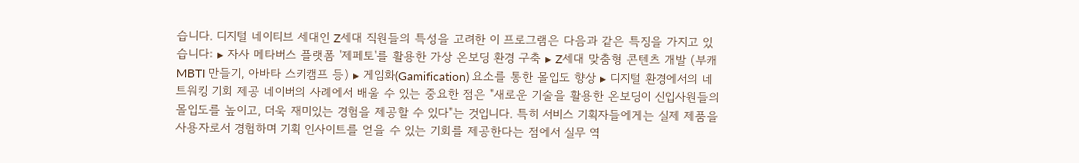습니다. 디지털 네이티브 세대인 Z세대 직원들의 특성을 고려한 이 프로그램은 다음과 같은 특징을 가지고 있습니다: ▸ 자사 메타버스 플랫폼 '제페토'를 활용한 가상 온보딩 환경 구축 ▸ Z세대 맞춤형 콘텐츠 개발 (부캐 MBTI 만들기, 아바타 스키캠프 등) ▸ 게임화(Gamification) 요소를 통한 몰입도 향상 ▸ 디지털 환경에서의 네트워킹 기회 제공 네이버의 사례에서 배울 수 있는 중요한 점은 "새로운 기술을 활용한 온보딩이 신입사원들의 몰입도를 높이고, 더욱 재미있는 경험을 제공할 수 있다"는 것입니다. 특히 서비스 기획자들에게는 실제 제품을 사용자로서 경험하며 기획 인사이트를 얻을 수 있는 기회를 제공한다는 점에서 실무 역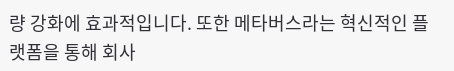량 강화에 효과적입니다. 또한 메타버스라는 혁신적인 플랫폼을 통해 회사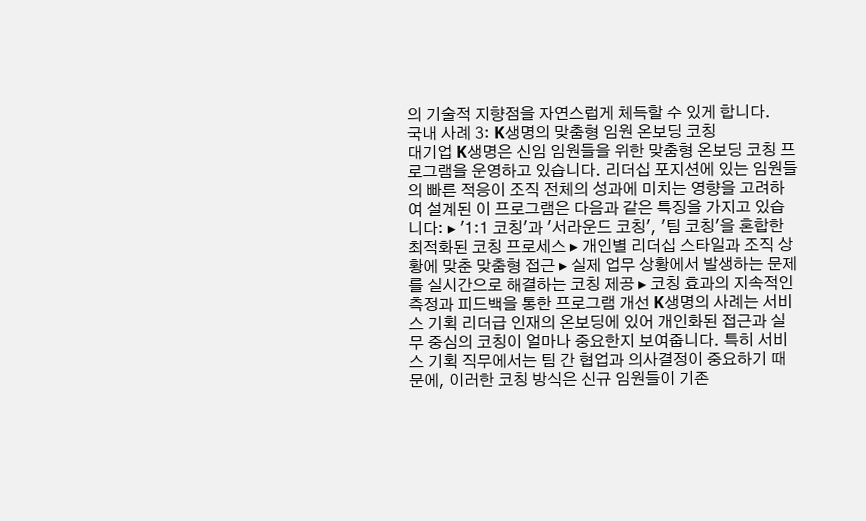의 기술적 지향점을 자연스럽게 체득할 수 있게 합니다.
국내 사례 3: K생명의 맞춤형 임원 온보딩 코칭
대기업 K생명은 신임 임원들을 위한 맞춤형 온보딩 코칭 프로그램을 운영하고 있습니다. 리더십 포지션에 있는 임원들의 빠른 적응이 조직 전체의 성과에 미치는 영향을 고려하여 설계된 이 프로그램은 다음과 같은 특징을 가지고 있습니다: ▸ '1:1 코칭'과 '서라운드 코칭', '팀 코칭'을 혼합한 최적화된 코칭 프로세스 ▸ 개인별 리더십 스타일과 조직 상황에 맞춘 맞춤형 접근 ▸ 실제 업무 상황에서 발생하는 문제를 실시간으로 해결하는 코칭 제공 ▸ 코칭 효과의 지속적인 측정과 피드백을 통한 프로그램 개선 K생명의 사례는 서비스 기획 리더급 인재의 온보딩에 있어 개인화된 접근과 실무 중심의 코칭이 얼마나 중요한지 보여줍니다. 특히 서비스 기획 직무에서는 팀 간 협업과 의사결정이 중요하기 때문에, 이러한 코칭 방식은 신규 임원들이 기존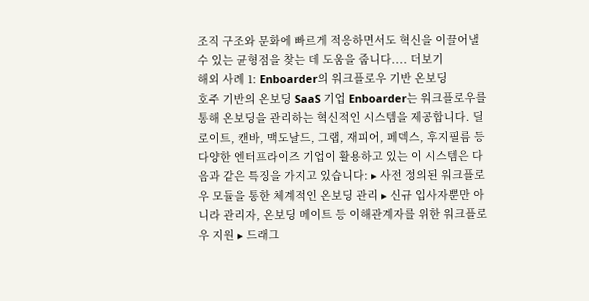조직 구조와 문화에 빠르게 적응하면서도 혁신을 이끌어낼 수 있는 균형점을 찾는 데 도움을 줍니다.... 더보기
해외 사례 1: Enboarder의 워크플로우 기반 온보딩
호주 기반의 온보딩 SaaS 기업 Enboarder는 워크플로우를 통해 온보딩을 관리하는 혁신적인 시스템을 제공합니다. 딜로이트, 캔바, 맥도날드, 그랩, 재피어, 페덱스, 후지필름 등 다양한 엔터프라이즈 기업이 활용하고 있는 이 시스템은 다음과 같은 특징을 가지고 있습니다: ▸ 사전 정의된 워크플로우 모듈을 통한 체계적인 온보딩 관리 ▸ 신규 입사자뿐만 아니라 관리자, 온보딩 메이트 등 이해관계자를 위한 워크플로우 지원 ▸ 드래그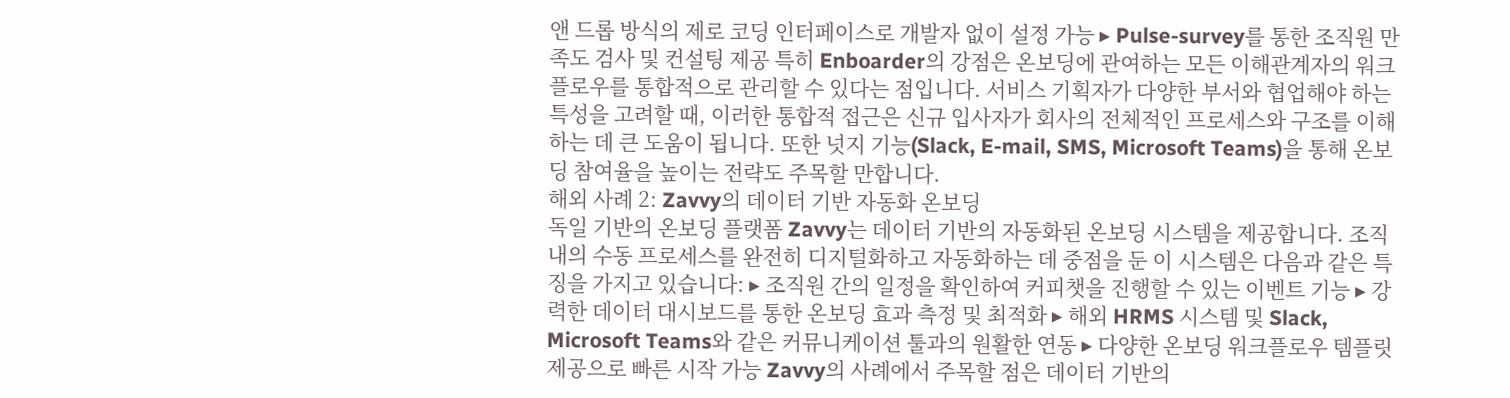앤 드롭 방식의 제로 코딩 인터페이스로 개발자 없이 설정 가능 ▸ Pulse-survey를 통한 조직원 만족도 검사 및 컨설팅 제공 특히 Enboarder의 강점은 온보딩에 관여하는 모든 이해관계자의 워크플로우를 통합적으로 관리할 수 있다는 점입니다. 서비스 기획자가 다양한 부서와 협업해야 하는 특성을 고려할 때, 이러한 통합적 접근은 신규 입사자가 회사의 전체적인 프로세스와 구조를 이해하는 데 큰 도움이 됩니다. 또한 넛지 기능(Slack, E-mail, SMS, Microsoft Teams)을 통해 온보딩 참여율을 높이는 전략도 주목할 만합니다.
해외 사례 2: Zavvy의 데이터 기반 자동화 온보딩
독일 기반의 온보딩 플랫폼 Zavvy는 데이터 기반의 자동화된 온보딩 시스템을 제공합니다. 조직 내의 수동 프로세스를 완전히 디지털화하고 자동화하는 데 중점을 둔 이 시스템은 다음과 같은 특징을 가지고 있습니다: ▸ 조직원 간의 일정을 확인하여 커피챗을 진행할 수 있는 이벤트 기능 ▸ 강력한 데이터 대시보드를 통한 온보딩 효과 측정 및 최적화 ▸ 해외 HRMS 시스템 및 Slack, Microsoft Teams와 같은 커뮤니케이션 툴과의 원활한 연동 ▸ 다양한 온보딩 워크플로우 템플릿 제공으로 빠른 시작 가능 Zavvy의 사례에서 주목할 점은 데이터 기반의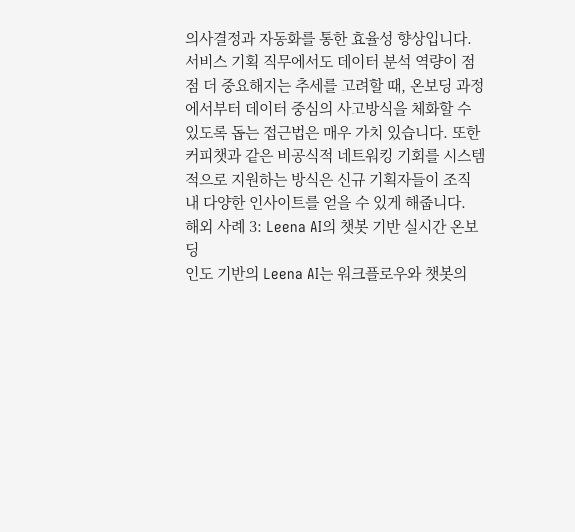의사결정과 자동화를 통한 효율성 향상입니다. 서비스 기획 직무에서도 데이터 분석 역량이 점점 더 중요해지는 추세를 고려할 때, 온보딩 과정에서부터 데이터 중심의 사고방식을 체화할 수 있도록 돕는 접근법은 매우 가치 있습니다. 또한 커피챗과 같은 비공식적 네트워킹 기회를 시스템적으로 지원하는 방식은 신규 기획자들이 조직 내 다양한 인사이트를 얻을 수 있게 해줍니다.
해외 사례 3: Leena AI의 챗봇 기반 실시간 온보딩
인도 기반의 Leena AI는 워크플로우와 챗봇의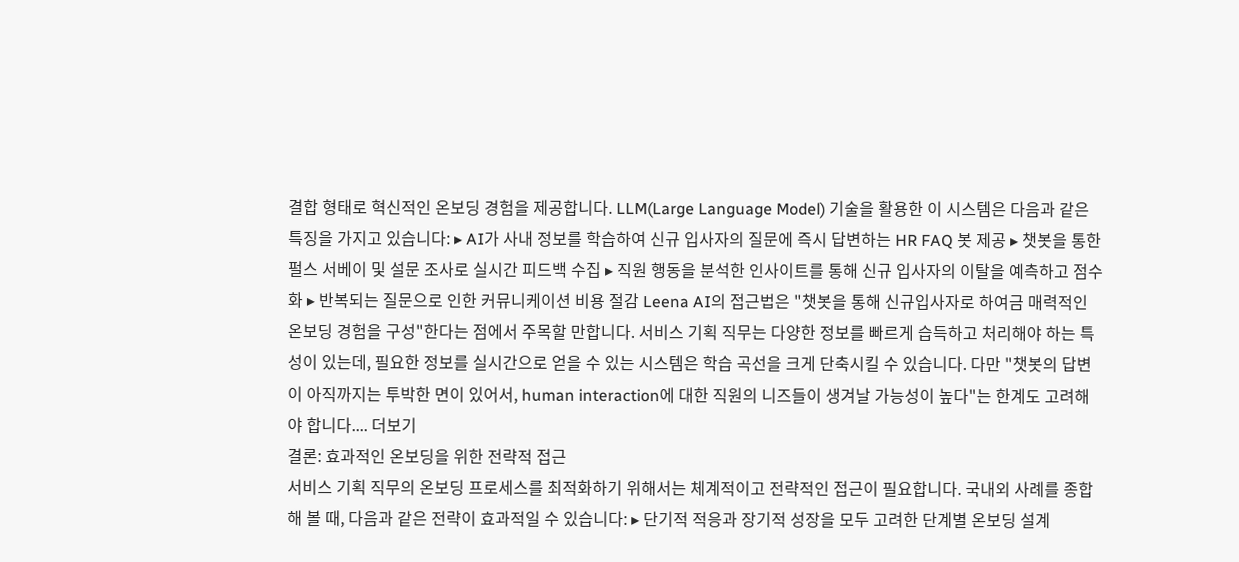결합 형태로 혁신적인 온보딩 경험을 제공합니다. LLM(Large Language Model) 기술을 활용한 이 시스템은 다음과 같은 특징을 가지고 있습니다: ▸ AI가 사내 정보를 학습하여 신규 입사자의 질문에 즉시 답변하는 HR FAQ 봇 제공 ▸ 챗봇을 통한 펄스 서베이 및 설문 조사로 실시간 피드백 수집 ▸ 직원 행동을 분석한 인사이트를 통해 신규 입사자의 이탈을 예측하고 점수화 ▸ 반복되는 질문으로 인한 커뮤니케이션 비용 절감 Leena AI의 접근법은 "챗봇을 통해 신규입사자로 하여금 매력적인 온보딩 경험을 구성"한다는 점에서 주목할 만합니다. 서비스 기획 직무는 다양한 정보를 빠르게 습득하고 처리해야 하는 특성이 있는데, 필요한 정보를 실시간으로 얻을 수 있는 시스템은 학습 곡선을 크게 단축시킬 수 있습니다. 다만 "챗봇의 답변이 아직까지는 투박한 면이 있어서, human interaction에 대한 직원의 니즈들이 생겨날 가능성이 높다"는 한계도 고려해야 합니다.... 더보기
결론: 효과적인 온보딩을 위한 전략적 접근
서비스 기획 직무의 온보딩 프로세스를 최적화하기 위해서는 체계적이고 전략적인 접근이 필요합니다. 국내외 사례를 종합해 볼 때, 다음과 같은 전략이 효과적일 수 있습니다: ▸ 단기적 적응과 장기적 성장을 모두 고려한 단계별 온보딩 설계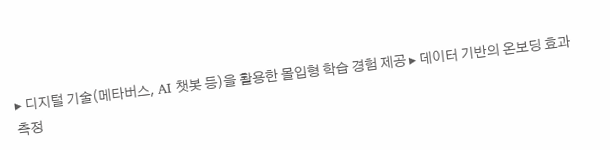▸ 디지털 기술(메타버스, AI 챗봇 등)을 활용한 몰입형 학습 경험 제공 ▸ 데이터 기반의 온보딩 효과 측정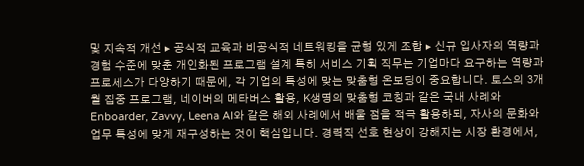및 지속적 개선 ▸ 공식적 교육과 비공식적 네트워킹을 균형 있게 조합 ▸ 신규 입사자의 역량과 경험 수준에 맞춘 개인화된 프로그램 설계 특히 서비스 기획 직무는 기업마다 요구하는 역량과 프로세스가 다양하기 때문에, 각 기업의 특성에 맞는 맞춤형 온보딩이 중요합니다. 토스의 3개월 집중 프로그램, 네이버의 메타버스 활용, K생명의 맞춤형 코칭과 같은 국내 사례와 Enboarder, Zavvy, Leena AI와 같은 해외 사례에서 배울 점을 적극 활용하되, 자사의 문화와 업무 특성에 맞게 재구성하는 것이 핵심입니다. 경력직 선호 현상이 강해지는 시장 환경에서,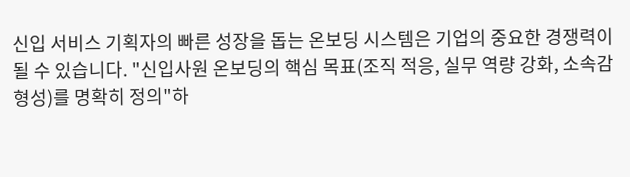신입 서비스 기획자의 빠른 성장을 돕는 온보딩 시스템은 기업의 중요한 경쟁력이 될 수 있습니다. "신입사원 온보딩의 핵심 목표(조직 적응, 실무 역량 강화, 소속감 형성)를 명확히 정의"하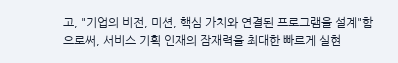고, "기업의 비전, 미션, 핵심 가치와 연결된 프로그램을 설계"함으로써, 서비스 기획 인재의 잠재력을 최대한 빠르게 실현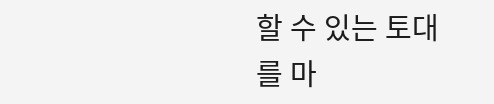할 수 있는 토대를 마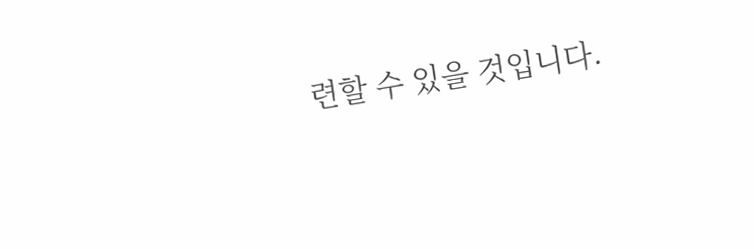련할 수 있을 것입니다.